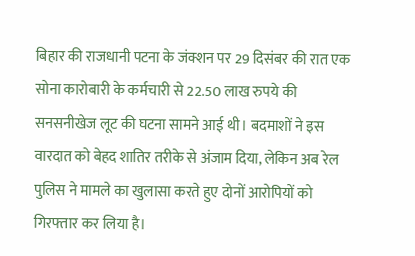बिहार की राजधानी पटना के जंक्शन पर 29 दिसंबर की रात एक सोना कारोबारी के कर्मचारी से 22.50 लाख रुपये की सनसनीखेज लूट की घटना सामने आई थी। बदमाशों ने इस वारदात को बेहद शातिर तरीके से अंजाम दिया, लेकिन अब रेल पुलिस ने मामले का खुलासा करते हुए दोनों आरोपियों को गिरफ्तार कर लिया है।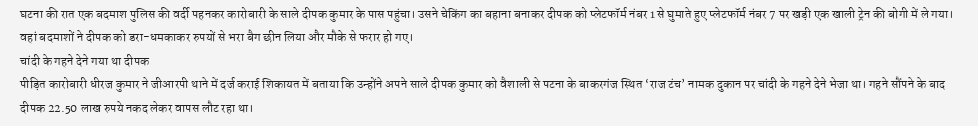घटना की रात एक बदमाश पुलिस की वर्दी पहनकर कारोबारी के साले दीपक कुमार के पास पहुंचा। उसने चेकिंग का बहाना बनाकर दीपक को प्लेटफॉर्म नंबर 1 से घुमाते हुए प्लेटफॉर्म नंबर 7 पर खड़ी एक खाली ट्रेन की बोगी में ले गया। वहां बदमाशों ने दीपक को डरा-धमकाकर रुपयों से भरा बैग छीन लिया और मौके से फरार हो गए।
चांदी के गहने देने गया था दीपक
पीड़ित कारोबारी धीरज कुमार ने जीआरपी थाने में दर्ज कराई शिकायत में बताया कि उन्होंने अपने साले दीपक कुमार को वैशाली से पटना के बाकरगंज स्थित ‘राज टंच’ नामक दुकान पर चांदी के गहने देने भेजा था। गहने सौंपने के बाद दीपक 22.50 लाख रुपये नकद लेकर वापस लौट रहा था।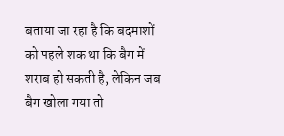बताया जा रहा है कि बदमाशों को पहले शक था कि बैग में शराब हो सकती है, लेकिन जब बैग खोला गया तो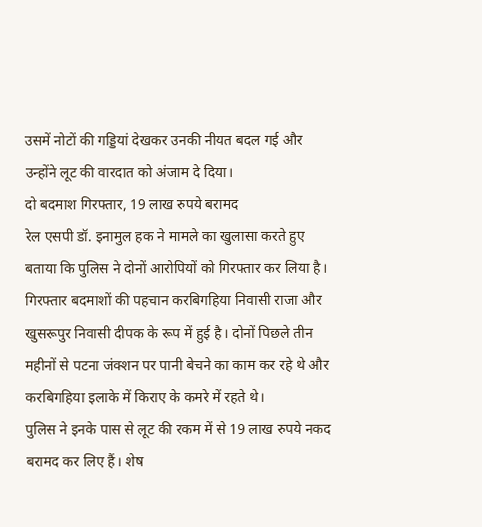उसमें नोटों की गड्डियां देखकर उनकी नीयत बदल गई और उन्होंने लूट की वारदात को अंजाम दे दिया।
दो बदमाश गिरफ्तार, 19 लाख रुपये बरामद
रेल एसपी डॉ. इनामुल हक ने मामले का खुलासा करते हुए बताया कि पुलिस ने दोनों आरोपियों को गिरफ्तार कर लिया है। गिरफ्तार बदमाशों की पहचान करबिगहिया निवासी राजा और खुसरूपुर निवासी दीपक के रूप में हुई है। दोनों पिछले तीन महीनों से पटना जंक्शन पर पानी बेचने का काम कर रहे थे और करबिगहिया इलाके में किराए के कमरे में रहते थे।
पुलिस ने इनके पास से लूट की रकम में से 19 लाख रुपये नकद बरामद कर लिए हैं। शेष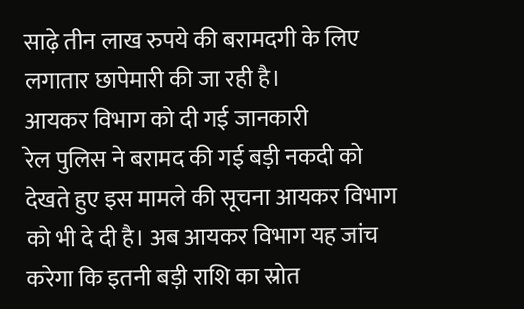साढ़े तीन लाख रुपये की बरामदगी के लिए लगातार छापेमारी की जा रही है।
आयकर विभाग को दी गई जानकारी
रेल पुलिस ने बरामद की गई बड़ी नकदी को देखते हुए इस मामले की सूचना आयकर विभाग को भी दे दी है। अब आयकर विभाग यह जांच करेगा कि इतनी बड़ी राशि का स्रोत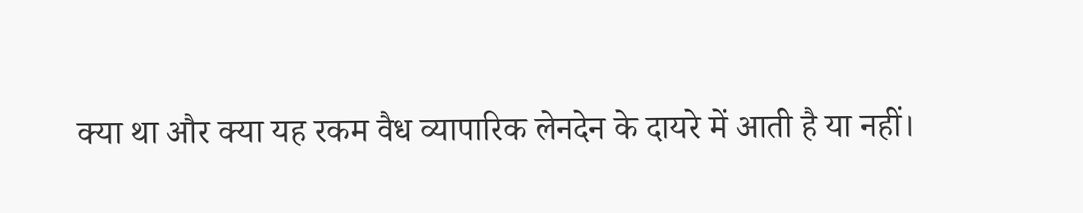क्या था और क्या यह रकम वैध व्यापारिक लेनदेन के दायरे में आती है या नहीं।